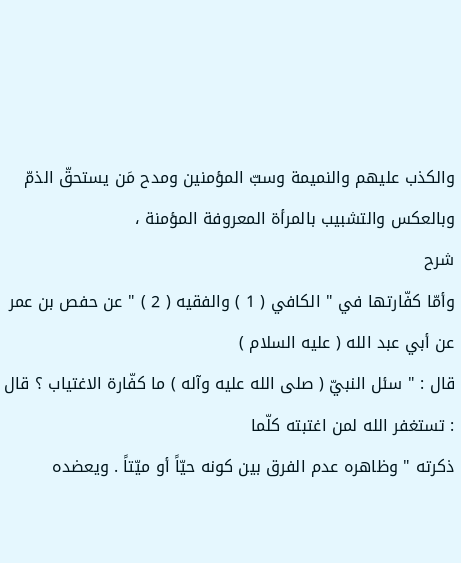والكذب عليهم والنميمة وسبّ المؤمنين ومدح مَن يستحقّ الذمّ
وبالعكس والتشبيب بالمرأة المعروفة المؤمنة ،
شرح
وأمّا كفّارتها في " الكافي ( 1 ) والفقيه ( 2 ) " عن حفص بن عمر عن أبي عبد الله ( عليه السلام )
قال : " سئل النبيّ ( صلى الله عليه وآله ) ما كفّارة الاغتياب ؟ قال : تستغفر الله لمن اغتبته كلّما
ذكرته " وظاهره عدم الفرق بين كونه حيّاً أو ميّتاً . ويعضده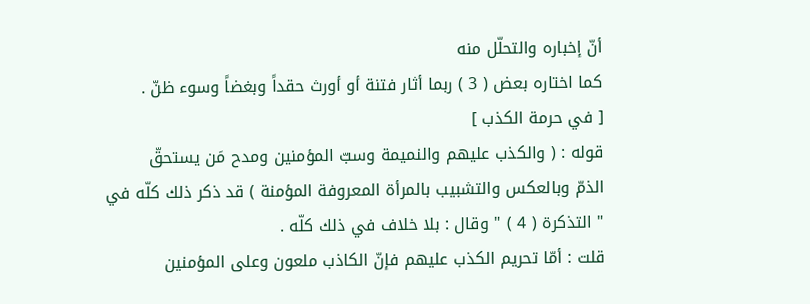أنّ إخباره والتحلّل منه
كما اختاره بعض ( 3 ) ربما أثار فتنة أو أورث حقداً وبغضاً وسوء ظنّ .
[ في حرمة الكذب ]
قوله : ( والكذب عليهم والنميمة وسبّ المؤمنين ومدح مَن يستحقّ
الذمّ وبالعكس والتشبيب بالمرأة المعروفة المؤمنة ) قد ذكر ذلك كلّه في
" التذكرة ( 4 ) " وقال : بلا خلاف في ذلك كلّه .
قلت : أمّا تحريم الكذب عليهم فإنّ الكاذب ملعون وعلى المؤمنين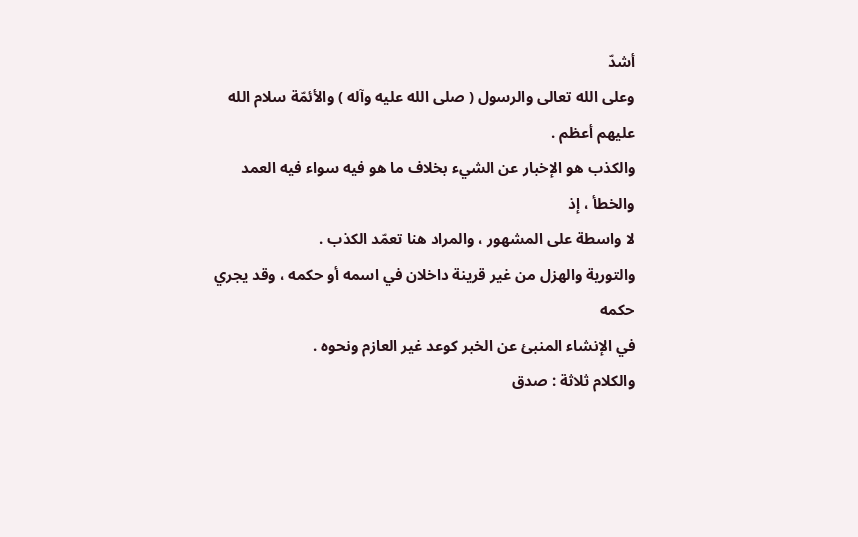أشدّ
وعلى الله تعالى والرسول ( صلى الله عليه وآله ) والأئمّة سلام الله عليهم أعظم .
والكذب هو الإخبار عن الشيء بخلاف ما هو فيه سواء فيه العمد والخطأ ، إذ
لا واسطة على المشهور ، والمراد هنا تعمّد الكذب .
والتورية والهزل من غير قرينة داخلان في اسمه أو حكمه ، وقد يجري حكمه
في الإنشاء المنبئ عن الخبر كوعد غير العازم ونحوه .
والكلام ثلاثة : صدق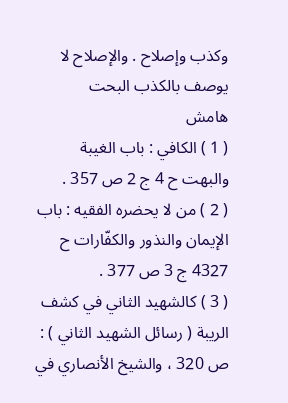وكذب وإصلاح . والإصلاح لا يوصف بالكذب البحت
هامش
( 1 ) الكافي : باب الغيبة والبهت ح 4 ج 2 ص 357 .
( 2 ) من لا يحضره الفقيه : باب الإيمان والنذور والكفّارات ح 4327 ج 3 ص 377 .
( 3 ) كالشهيد الثاني في كشف الريبة ( رسائل الشهيد الثاني ) : ص 320 ، والشيخ الأنصاري في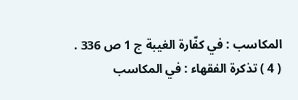المكاسب : في كفّارة الغيبة ج 1 ص 336 .
( 4 ) تذكرة الفقهاء : في المكاسب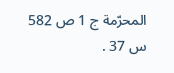المحرّمة ج 1 ص 582 س 37 .